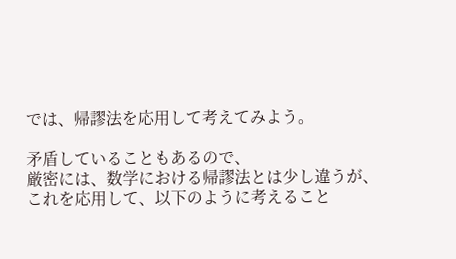では、帰謬法を応用して考えてみよう。

矛盾していることもあるので、
厳密には、数学における帰謬法とは少し違うが、
これを応用して、以下のように考えること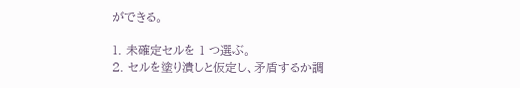ができる。

1. 未確定セルを 1 つ選ぶ。
2. セルを塗り潰しと仮定し、矛盾するか調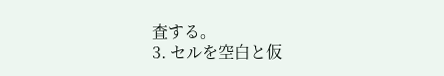査する。
3. セルを空白と仮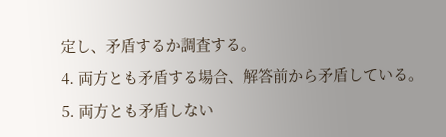定し、矛盾するか調査する。
4. 両方とも矛盾する場合、解答前から矛盾している。
5. 両方とも矛盾しない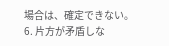場合は、確定できない。
6. 片方が矛盾しな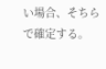い場合、そちらで確定する。